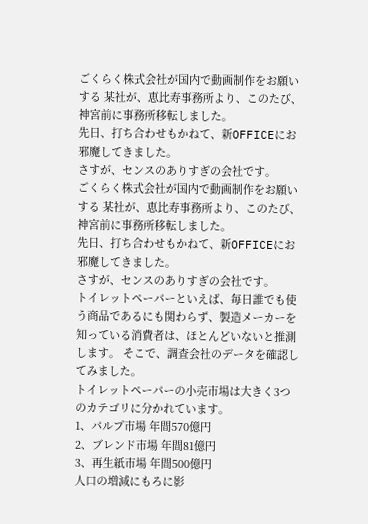ごくらく株式会社が国内で動画制作をお願いする 某社が、恵比寿事務所より、このたび、神宮前に事務所移転しました。
先日、打ち合わせもかねて、新OFFICEにお邪魔してきました。
さすが、センスのありすぎの会社です。
ごくらく株式会社が国内で動画制作をお願いする 某社が、恵比寿事務所より、このたび、神宮前に事務所移転しました。
先日、打ち合わせもかねて、新OFFICEにお邪魔してきました。
さすが、センスのありすぎの会社です。
トイレットペーパーといえば、毎日誰でも使う商品であるにも関わらず、製造メーカーを知っている消費者は、ほとんどいないと推測します。 そこで、調査会社のデータを確認してみました。
トイレットペーパーの小売市場は大きく3つのカテゴリに分かれています。
1、パルプ市場 年間570億円
2、ブレンド市場 年間81億円
3、再生紙市場 年間500億円
人口の増減にもろに影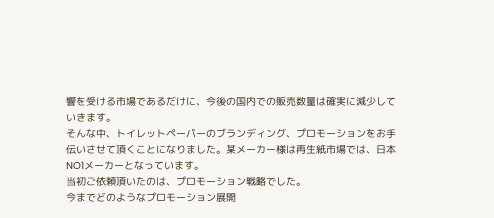響を受ける市場であるだけに、今後の国内での販売数量は確実に減少していきます。
そんな中、トイレットペーパーのブランディング、プロモーションをお手伝いさせて頂くことになりました。某メーカー様は再生紙市場では、日本NO1メーカーとなっています。
当初ご依頼頂いたのは、プロモーション戦略でした。
今までどのようなプロモーション展開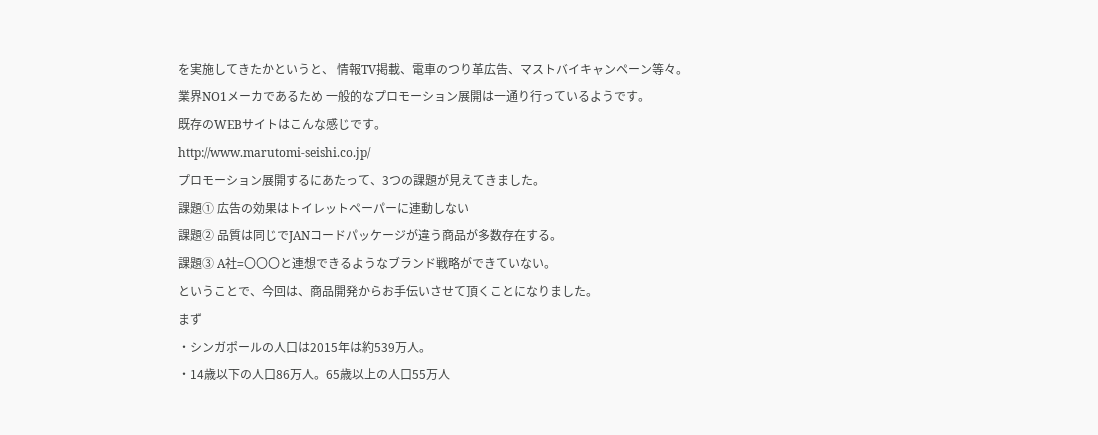を実施してきたかというと、 情報TV掲載、電車のつり革広告、マストバイキャンペーン等々。
業界NO1メーカであるため 一般的なプロモーション展開は一通り行っているようです。
既存のWEBサイトはこんな感じです。
http://www.marutomi-seishi.co.jp/
プロモーション展開するにあたって、3つの課題が見えてきました。
課題① 広告の効果はトイレットペーパーに連動しない
課題② 品質は同じでJANコードパッケージが違う商品が多数存在する。
課題③ A社=〇〇〇と連想できるようなブランド戦略ができていない。
ということで、今回は、商品開発からお手伝いさせて頂くことになりました。
まず
・シンガポールの人口は2015年は約539万人。
・14歳以下の人口86万人。65歳以上の人口55万人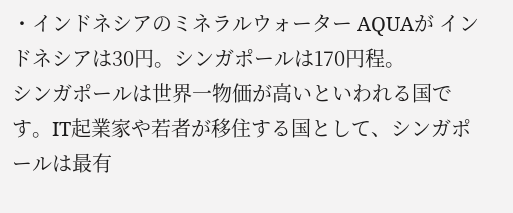・インドネシアのミネラルウォーター AQUAが インドネシアは30円。シンガポールは170円程。
シンガポールは世界一物価が高いといわれる国です。IT起業家や若者が移住する国として、シンガポールは最有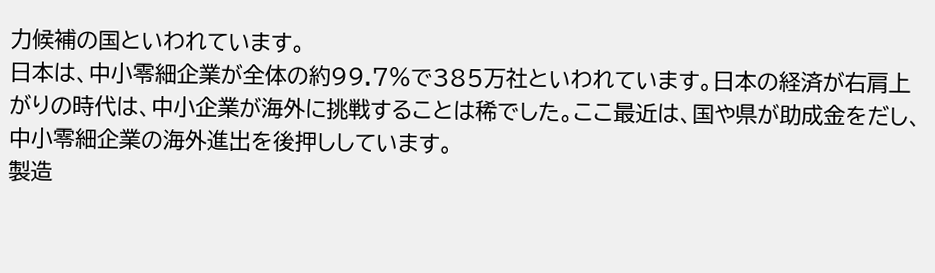力候補の国といわれています。
日本は、中小零細企業が全体の約99.7%で385万社といわれています。日本の経済が右肩上がりの時代は、中小企業が海外に挑戦することは稀でした。ここ最近は、国や県が助成金をだし、中小零細企業の海外進出を後押ししています。
製造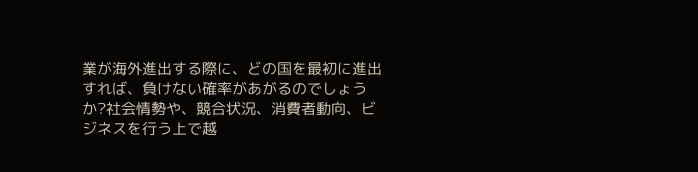業が海外進出する際に、どの国を最初に進出すれば、負けない確率があがるのでしょうか?社会情勢や、競合状況、消費者動向、ビジネスを行う上で越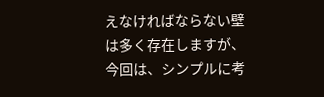えなければならない壁は多く存在しますが、今回は、シンプルに考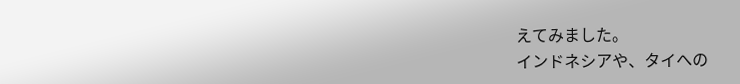えてみました。
インドネシアや、タイへの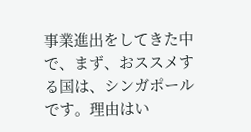事業進出をしてきた中で、まず、おススメする国は、シンガポールです。理由はい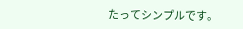たってシンプルです。